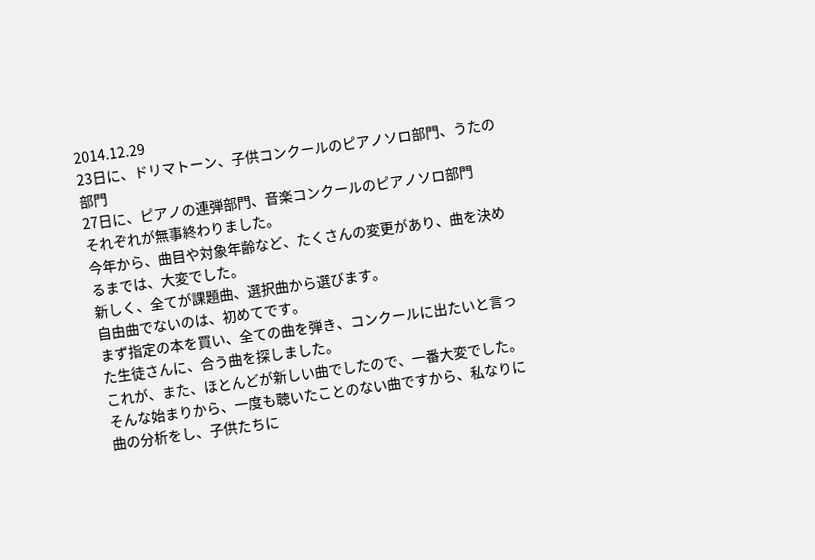2014.12.29
23日に、ドリマトーン、子供コンクールのピアノソロ部門、うたの部門
27日に、ピアノの連弾部門、音楽コンクールのピアノソロ部門
それぞれが無事終わりました。
今年から、曲目や対象年齢など、たくさんの変更があり、曲を決めるまでは、大変でした。
新しく、全てが課題曲、選択曲から選びます。
自由曲でないのは、初めてです。
まず指定の本を買い、全ての曲を弾き、コンクールに出たいと言った生徒さんに、合う曲を探しました。
これが、また、ほとんどが新しい曲でしたので、一番大変でした。
そんな始まりから、一度も聴いたことのない曲ですから、私なりに曲の分析をし、子供たちに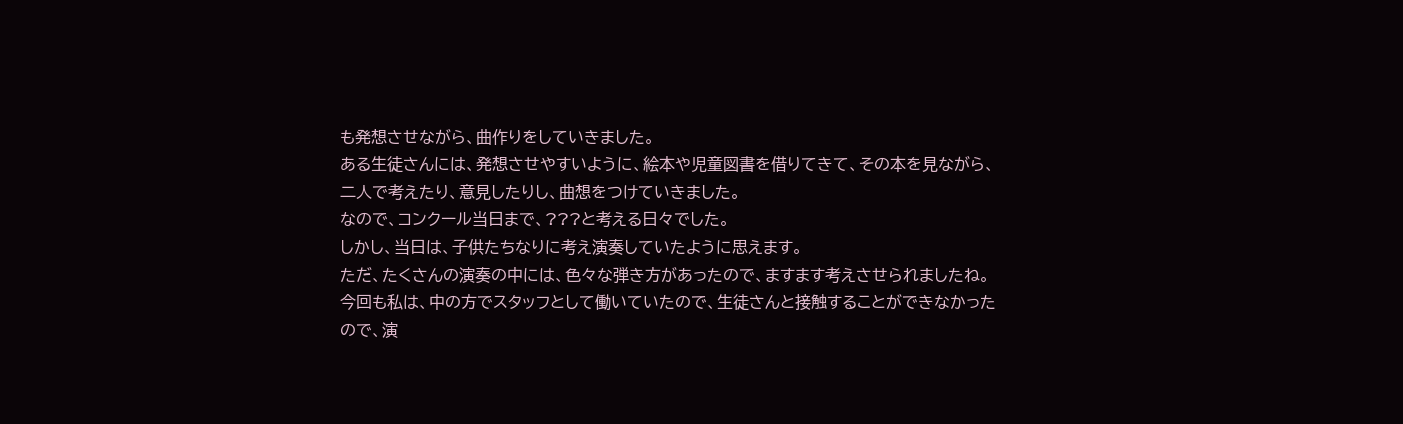も発想させながら、曲作りをしていきました。
ある生徒さんには、発想させやすいように、絵本や児童図書を借りてきて、その本を見ながら、二人で考えたり、意見したりし、曲想をつけていきました。
なので、コンクール当日まで、???と考える日々でした。
しかし、当日は、子供たちなりに考え演奏していたように思えます。
ただ、たくさんの演奏の中には、色々な弾き方があったので、ますます考えさせられましたね。
今回も私は、中の方でスタッフとして働いていたので、生徒さんと接触することができなかったので、演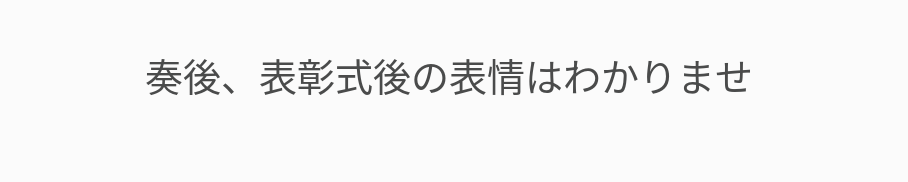奏後、表彰式後の表情はわかりませ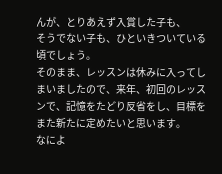んが、とりあえず入賞した子も、
そうでない子も、ひといきついている頃でしょう。
そのまま、レッスンは休みに入ってしまいましたので、来年、初回のレッスンで、記憶をたどり反省をし、目標をまた新たに定めたいと思います。
なによ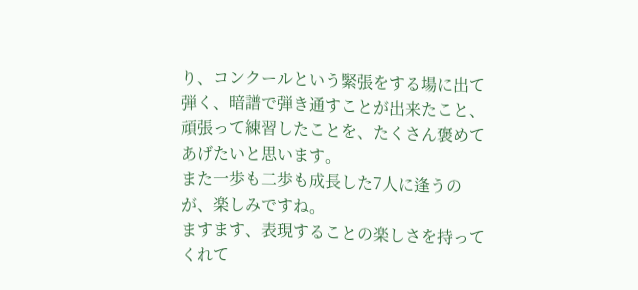り、コンクールという緊張をする場に出て弾く、暗譜で弾き通すことが出来たこと、
頑張って練習したことを、たくさん褒めてあげたいと思います。
また一歩も二歩も成長した7人に逢うのが、楽しみですね。
ますます、表現することの楽しさを持ってくれて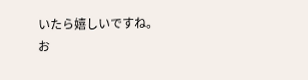いたら嬉しいですね。
お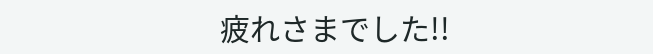疲れさまでした!!